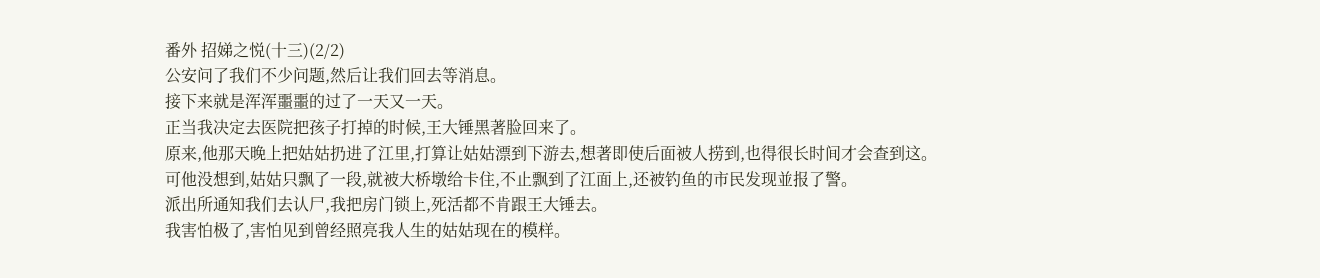番外 招娣之悦(十三)(2/2)
公安问了我们不少问题,然后让我们回去等消息。
接下来就是浑浑噩噩的过了一天又一天。
正当我决定去医院把孩子打掉的时候,王大锤黑著脸回来了。
原来,他那天晚上把姑姑扔进了江里,打算让姑姑漂到下游去,想著即使后面被人捞到,也得很长时间才会查到这。
可他没想到,姑姑只飘了一段,就被大桥墩给卡住,不止飘到了江面上,还被钓鱼的市民发现並报了警。
派出所通知我们去认尸,我把房门锁上,死活都不肯跟王大锤去。
我害怕极了,害怕见到曾经照亮我人生的姑姑现在的模样。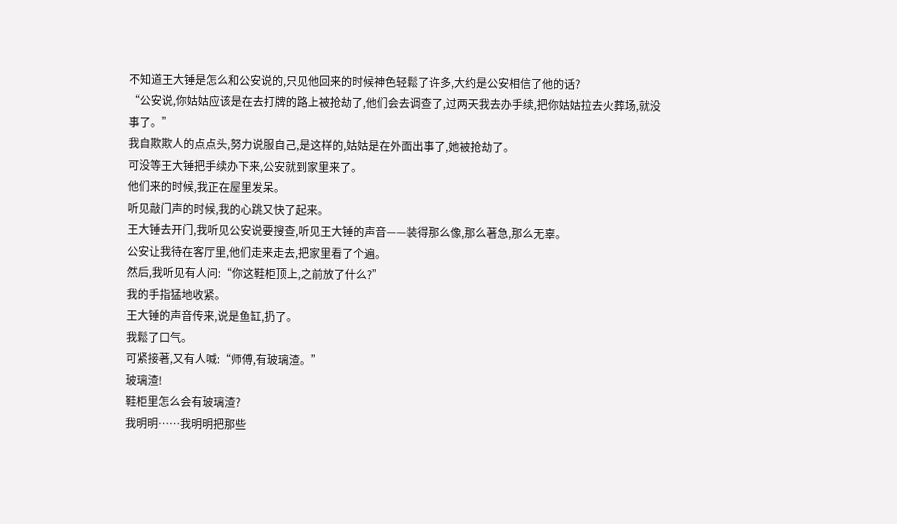不知道王大锤是怎么和公安说的,只见他回来的时候神色轻鬆了许多,大约是公安相信了他的话?
“公安说,你姑姑应该是在去打牌的路上被抢劫了,他们会去调查了,过两天我去办手续,把你姑姑拉去火葬场,就没事了。”
我自欺欺人的点点头,努力说服自己,是这样的,姑姑是在外面出事了,她被抢劫了。
可没等王大锤把手续办下来,公安就到家里来了。
他们来的时候,我正在屋里发呆。
听见敲门声的时候,我的心跳又快了起来。
王大锤去开门,我听见公安说要搜查,听见王大锤的声音——装得那么像,那么著急,那么无辜。
公安让我待在客厅里,他们走来走去,把家里看了个遍。
然后,我听见有人问:“你这鞋柜顶上,之前放了什么?”
我的手指猛地收紧。
王大锤的声音传来,说是鱼缸,扔了。
我鬆了口气。
可紧接著,又有人喊:“师傅,有玻璃渣。”
玻璃渣!
鞋柜里怎么会有玻璃渣?
我明明……我明明把那些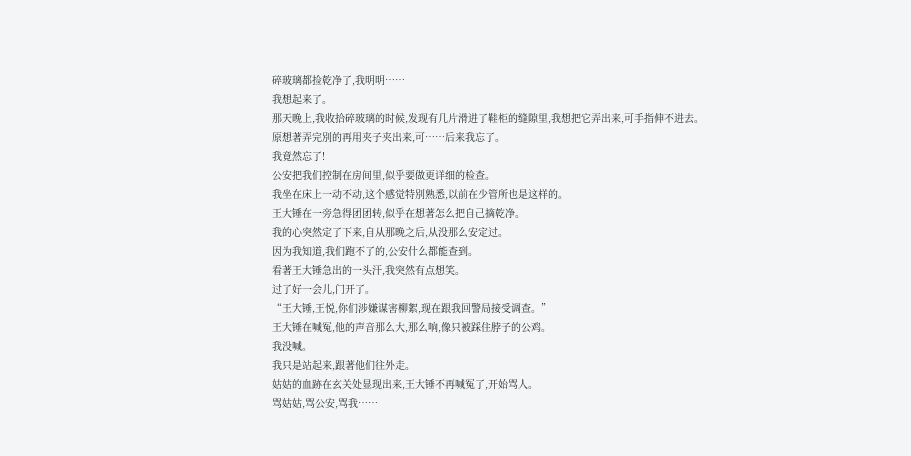碎玻璃都捡乾净了,我明明……
我想起来了。
那天晚上,我收拾碎玻璃的时候,发现有几片滑进了鞋柜的缝隙里,我想把它弄出来,可手指伸不进去。
原想著弄完別的再用夹子夹出来,可……后来我忘了。
我竟然忘了!
公安把我们控制在房间里,似乎要做更详细的检查。
我坐在床上一动不动,这个感觉特別熟悉,以前在少管所也是这样的。
王大锤在一旁急得团团转,似乎在想著怎么把自己摘乾净。
我的心突然定了下来,自从那晚之后,从没那么安定过。
因为我知道,我们跑不了的,公安什么都能查到。
看著王大锤急出的一头汗,我突然有点想笑。
过了好一会儿,门开了。
“王大锤,王悦,你们涉嫌谋害柳絮,现在跟我回警局接受调查。”
王大锤在喊冤,他的声音那么大,那么响,像只被踩住脖子的公鸡。
我没喊。
我只是站起来,跟著他们往外走。
姑姑的血跡在玄关处显现出来,王大锤不再喊冤了,开始骂人。
骂姑姑,骂公安,骂我……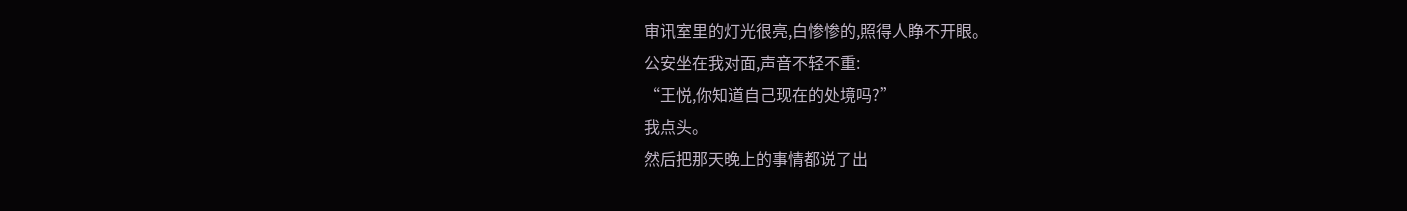审讯室里的灯光很亮,白惨惨的,照得人睁不开眼。
公安坐在我对面,声音不轻不重:
“王悦,你知道自己现在的处境吗?”
我点头。
然后把那天晚上的事情都说了出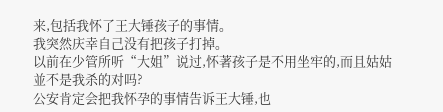来,包括我怀了王大锤孩子的事情。
我突然庆幸自己没有把孩子打掉。
以前在少管所听“大姐”说过,怀著孩子是不用坐牢的,而且姑姑並不是我杀的对吗?
公安肯定会把我怀孕的事情告诉王大锤,也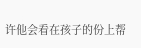许他会看在孩子的份上帮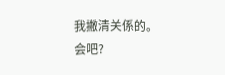我撇清关係的。
会吧?